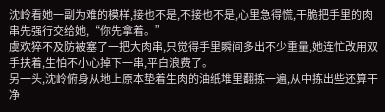沈岭看她一副为难的模样,接也不是,不接也不是,心里急得慌,干脆把手里的肉串先强行交给她,“你先拿着。”
虞欢猝不及防被塞了一把大肉串,只觉得手里瞬间多出不少重量,她连忙改用双手扶着,生怕不小心掉下一串,平白浪费了。
另一头,沈岭俯身从地上原本垫着生肉的油纸堆里翻拣一遍,从中拣出些还算干净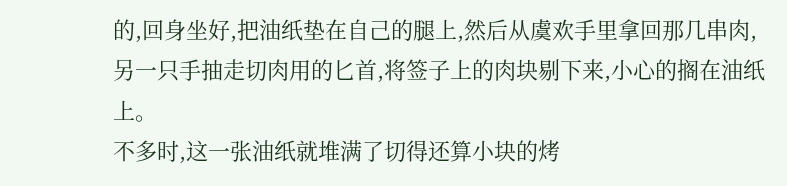的,回身坐好,把油纸垫在自己的腿上,然后从虞欢手里拿回那几串肉,另一只手抽走切肉用的匕首,将签子上的肉块剔下来,小心的搁在油纸上。
不多时,这一张油纸就堆满了切得还算小块的烤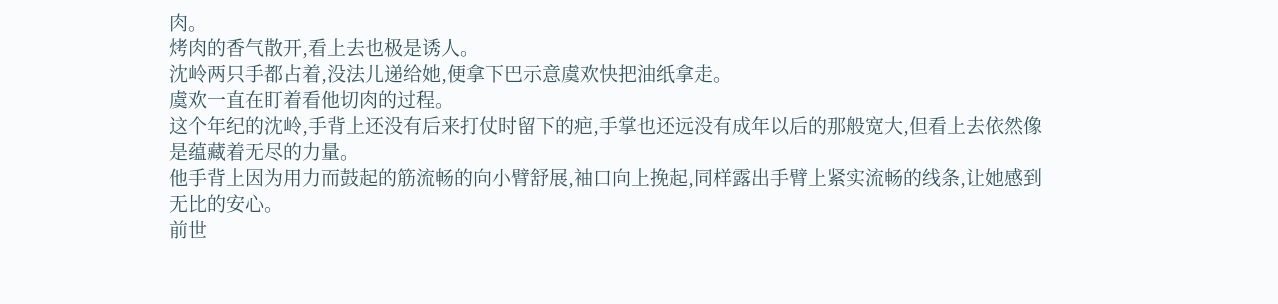肉。
烤肉的香气散开,看上去也极是诱人。
沈岭两只手都占着,没法儿递给她,便拿下巴示意虞欢快把油纸拿走。
虞欢一直在盯着看他切肉的过程。
这个年纪的沈岭,手背上还没有后来打仗时留下的疤,手掌也还远没有成年以后的那般宽大,但看上去依然像是蕴藏着无尽的力量。
他手背上因为用力而鼓起的筋流畅的向小臂舒展,袖口向上挽起,同样露出手臂上紧实流畅的线条,让她感到无比的安心。
前世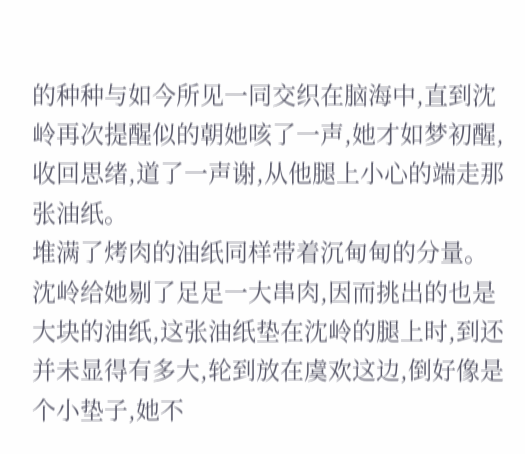的种种与如今所见一同交织在脑海中,直到沈岭再次提醒似的朝她咳了一声,她才如梦初醒,收回思绪,道了一声谢,从他腿上小心的端走那张油纸。
堆满了烤肉的油纸同样带着沉甸甸的分量。
沈岭给她剔了足足一大串肉,因而挑出的也是大块的油纸,这张油纸垫在沈岭的腿上时,到还并未显得有多大,轮到放在虞欢这边,倒好像是个小垫子,她不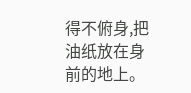得不俯身,把油纸放在身前的地上。